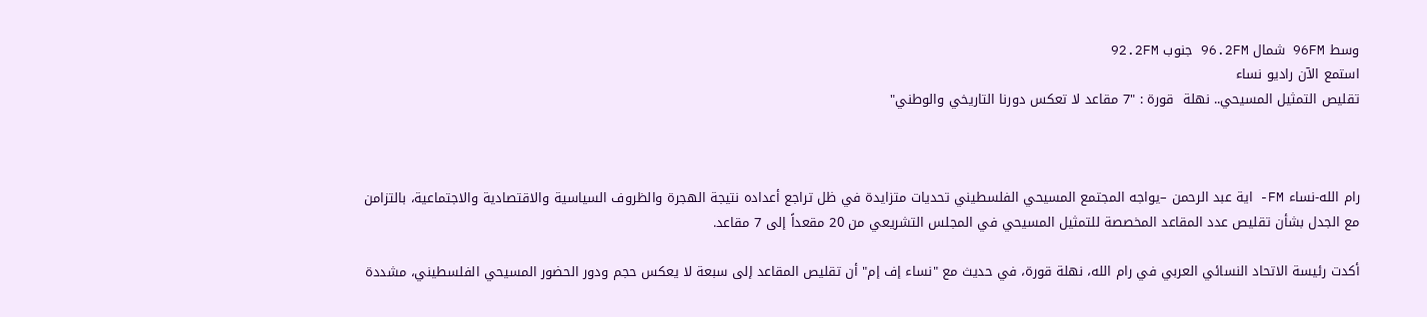وسط 96FM شمال 96.2FM جنوب 92.2FM
استمع الآن راديو نساء
تقليص التمثيل المسيحي.. نهلة  قورة : "7 مقاعد لا تعكس دورنا التاريخي والوطني"



رام الله-نساء FM- اية عبد الرحمن –يواجه المجتمع المسيحي الفلسطيني تحديات متزايدة في ظل تراجع أعداده نتيجة الهجرة والظروف السياسية والاقتصادية والاجتماعية، بالتزامن مع الجدل بشأن تقليص عدد المقاعد المخصصة للتمثيل المسيحي في المجلس التشريعي من 20 مقعداً إلى 7 مقاعد.

أكدت رئيسة الاتحاد النسائي العربي في رام الله، نهلة قورة، في حديث مع "نساء إف إم" أن تقليص المقاعد إلى سبعة لا يعكس حجم ودور الحضور المسيحي الفلسطيني، مشددة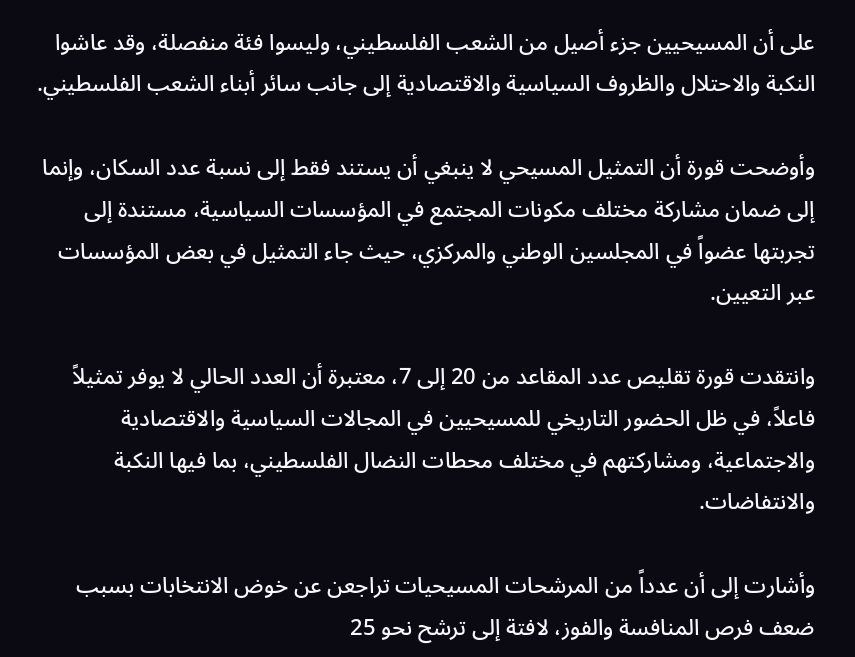على أن المسيحيين جزء أصيل من الشعب الفلسطيني، وليسوا فئة منفصلة، وقد عاشوا النكبة والاحتلال والظروف السياسية والاقتصادية إلى جانب سائر أبناء الشعب الفلسطيني.

وأوضحت قورة أن التمثيل المسيحي لا ينبغي أن يستند فقط إلى نسبة عدد السكان، وإنما إلى ضمان مشاركة مختلف مكونات المجتمع في المؤسسات السياسية، مستندة إلى تجربتها عضواً في المجلسين الوطني والمركزي، حيث جاء التمثيل في بعض المؤسسات عبر التعيين.

وانتقدت قورة تقليص عدد المقاعد من 20 إلى 7، معتبرة أن العدد الحالي لا يوفر تمثيلاً فاعلاً، في ظل الحضور التاريخي للمسيحيين في المجالات السياسية والاقتصادية والاجتماعية، ومشاركتهم في مختلف محطات النضال الفلسطيني، بما فيها النكبة والانتفاضات.

وأشارت إلى أن عدداً من المرشحات المسيحيات تراجعن عن خوض الانتخابات بسبب ضعف فرص المنافسة والفوز، لافتة إلى ترشح نحو 25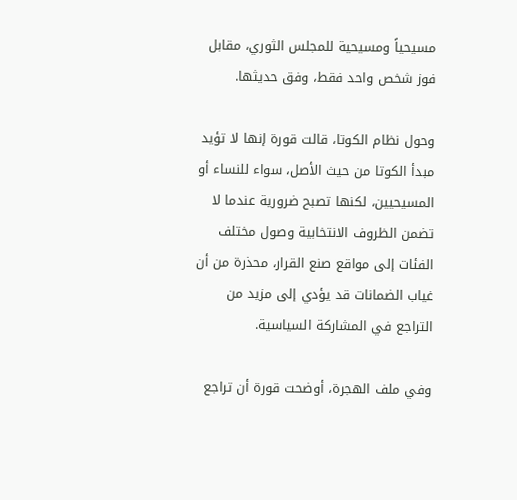مسيحياً ومسيحية للمجلس الثوري، مقابل فوز شخص واحد فقط، وفق حديثها.

وحول نظام الكوتا، قالت قورة إنها لا تؤيد مبدأ الكوتا من حيث الأصل، سواء للنساء أو المسيحيين، لكنها تصبح ضرورية عندما لا تضمن الظروف الانتخابية وصول مختلف الفئات إلى مواقع صنع القرار، محذرة من أن غياب الضمانات قد يؤدي إلى مزيد من التراجع في المشاركة السياسية.

وفي ملف الهجرة، أوضحت قورة أن تراجع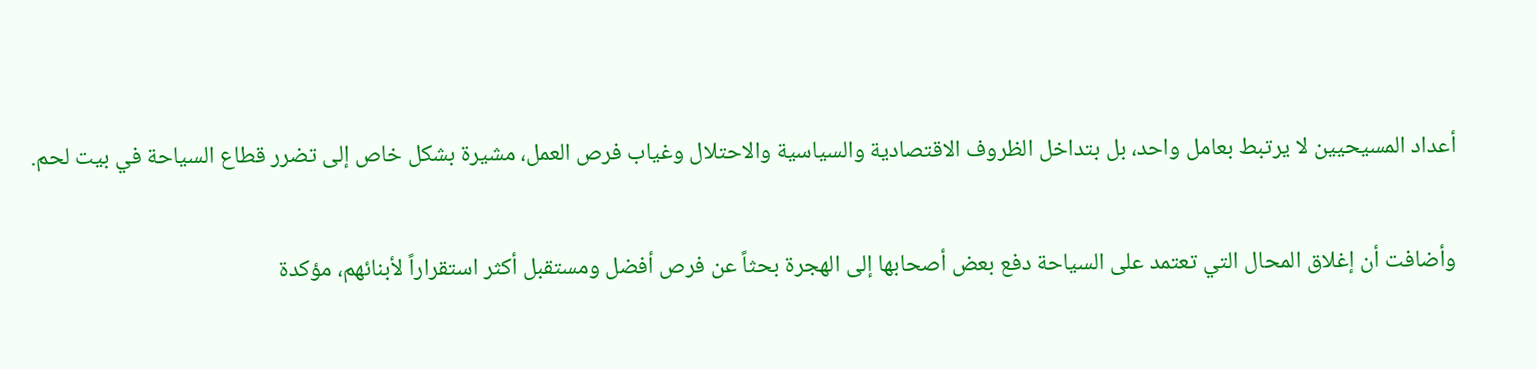أعداد المسيحيين لا يرتبط بعامل واحد، بل بتداخل الظروف الاقتصادية والسياسية والاحتلال وغياب فرص العمل، مشيرة بشكل خاص إلى تضرر قطاع السياحة في بيت لحم.

وأضافت أن إغلاق المحال التي تعتمد على السياحة دفع بعض أصحابها إلى الهجرة بحثاً عن فرص أفضل ومستقبل أكثر استقراراً لأبنائهم، مؤكدة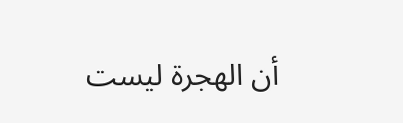أن الهجرة ليست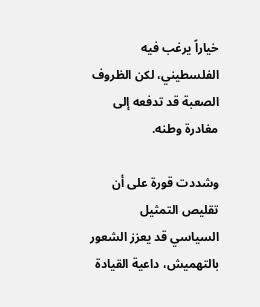خياراً يرغب فيه الفلسطيني، لكن الظروف الصعبة قد تدفعه إلى مغادرة وطنه.

وشددت قورة على أن تقليص التمثيل السياسي قد يعزز الشعور بالتهميش، داعية القيادة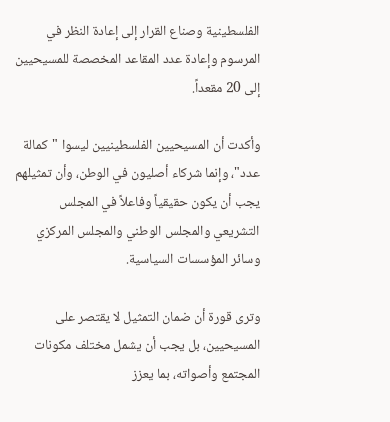الفلسطينية وصناع القرار إلى إعادة النظر في المرسوم وإعادة عدد المقاعد المخصصة للمسيحيين إلى 20 مقعداً.

وأكدت أن المسيحيين الفلسطينيين ليسوا "كمالة عدد"، وإنما شركاء أصليون في الوطن، وأن تمثيلهم يجب أن يكون حقيقياً وفاعلاً في المجلس التشريعي والمجلس الوطني والمجلس المركزي وسائر المؤسسات السياسية.

وترى قورة أن ضمان التمثيل لا يقتصر على المسيحيين، بل يجب أن يشمل مختلف مكونات المجتمع وأصواته، بما يعزز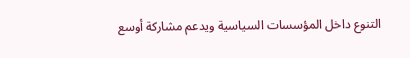التنوع داخل المؤسسات السياسية ويدعم مشاركة أوسع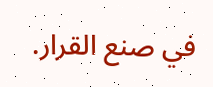في صنع القرار.